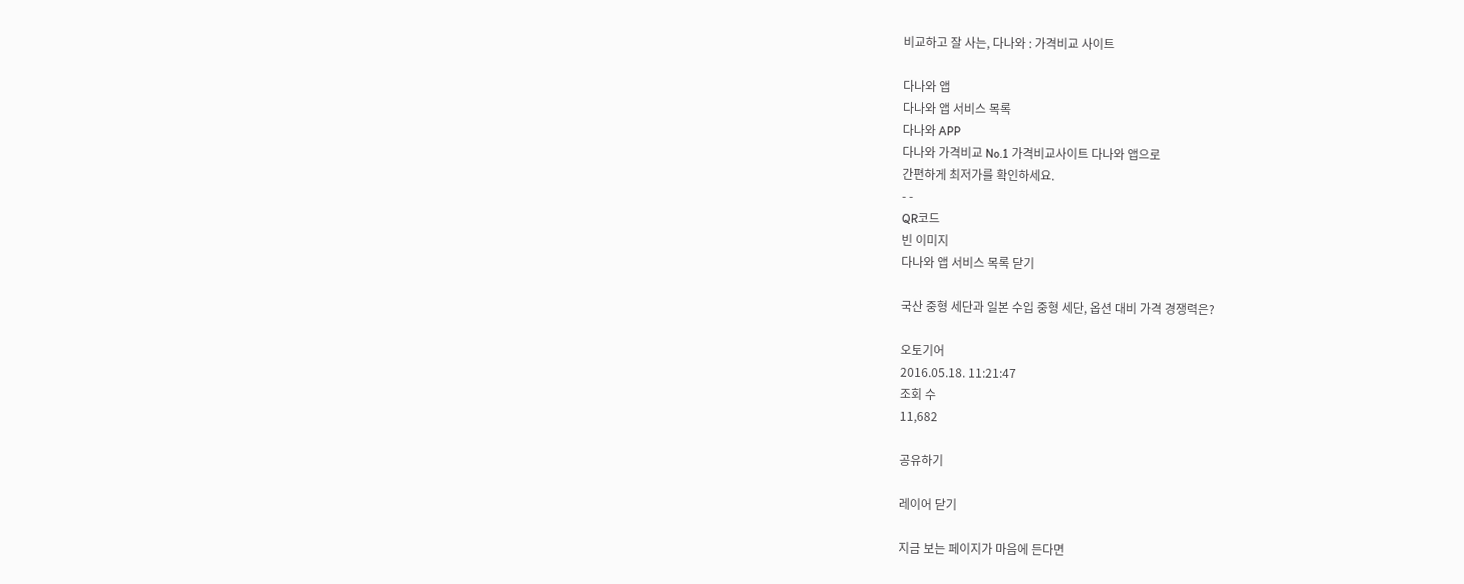비교하고 잘 사는, 다나와 : 가격비교 사이트

다나와 앱
다나와 앱 서비스 목록
다나와 APP
다나와 가격비교 No.1 가격비교사이트 다나와 앱으로
간편하게 최저가를 확인하세요.
- -
QR코드
빈 이미지
다나와 앱 서비스 목록 닫기

국산 중형 세단과 일본 수입 중형 세단, 옵션 대비 가격 경쟁력은?

오토기어
2016.05.18. 11:21:47
조회 수
11,682

공유하기

레이어 닫기

지금 보는 페이지가 마음에 든다면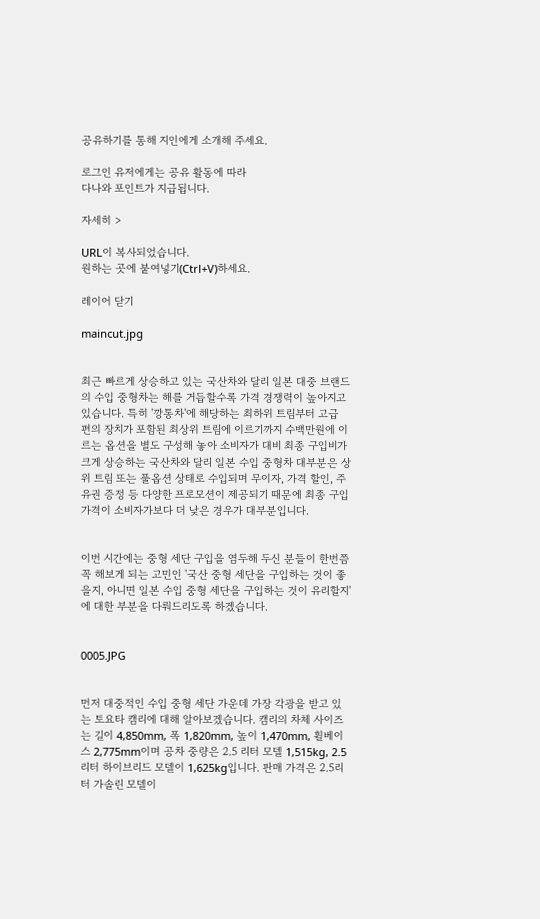공유하기를 통해 지인에게 소개해 주세요.

로그인 유저에게는 공유 활동에 따라
다나와 포인트가 지급됩니다.

자세히 >

URL이 복사되었습니다.
원하는 곳에 붙여넣기(Ctrl+V)하세요.

레이어 닫기

maincut.jpg


최근 빠르게 상승하고 있는 국산차와 달리 일본 대중 브랜드의 수입 중형차는 해를 거듭할수록 가격 경쟁력이 높아지고 있습니다. 특히 '깡통차'에 해당하는 최하위 트림부터 고급 편의 장치가 포함된 최상위 트림에 이르기까지 수백만원에 이르는 옵션을 별도 구성해 놓아 소비자가 대비 최종 구입비가 크게 상승하는 국산차와 달리 일본 수입 중형차 대부분은 상위 트림 또는 풀옵션 상태로 수입되며 무이자, 가격 할인, 주유권 증정 등 다양한 프로모션이 제공되기 때문에 최종 구입 가격이 소비자가보다 더 낮은 경우가 대부분입니다.


이번 시간에는 중형 세단 구입을 염두해 두신 분들이 한번쯤 꼭 해보게 되는 고민인 '국산 중형 세단을 구입하는 것이 좋을지, 아니면 일본 수입 중형 세단을 구입하는 것이 유리할지'에 대한 부분을 다뤄드리도록 하겠습니다.


0005.JPG


먼저 대중적인 수입 중형 세단 가운데 가장 각광을 받고 있는 토요타 캠리에 대해 알아보겠습니다. 캠리의 차체 사이즈는 길이 4,850mm, 폭 1,820mm, 높이 1,470mm, 휠베이스 2,775mm이며 공차 중량은 2.5 리터 모델 1,515kg, 2.5리터 하이브리드 모델이 1,625kg입니다. 판매 가격은 2.5리터 가솔린 모델이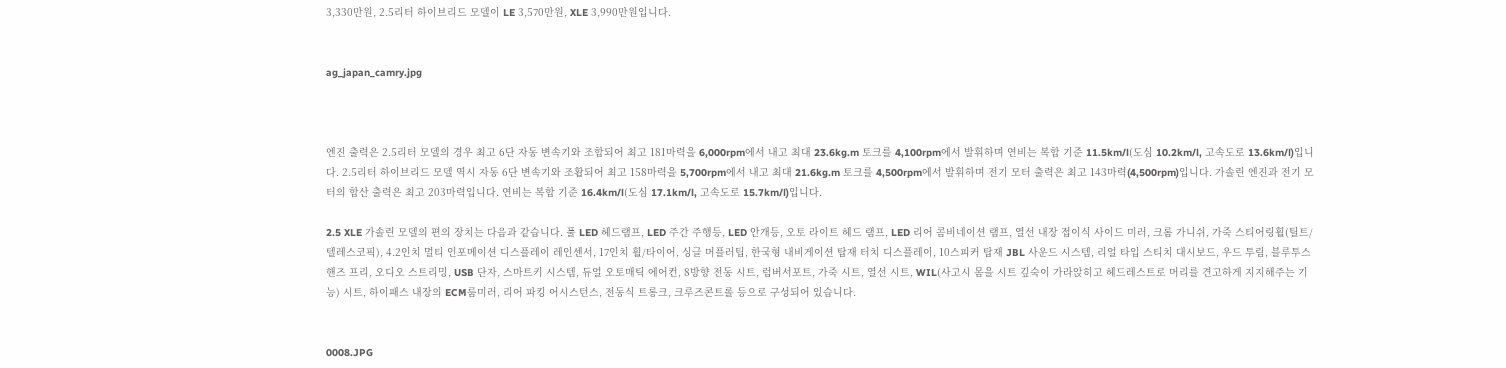3,330만원, 2.5리터 하이브리드 모델이 LE 3,570만원, XLE 3,990만원입니다.


ag_japan_camry.jpg



엔진 출력은 2.5리터 모델의 경우 최고 6단 자동 변속기와 조합되어 최고 181마력을 6,000rpm에서 내고 최대 23.6kg.m 토크를 4,100rpm에서 발휘하며 연비는 복합 기준 11.5km/l(도심 10.2km/l, 고속도로 13.6km/l)입니다. 2.5리터 하이브리드 모델 역시 자동 6단 변속기와 조홥되어 최고 158마력을 5,700rpm에서 내고 최대 21.6kg.m 토크를 4,500rpm에서 발휘하며 전기 모터 출력은 최고 143마력(4,500rpm)입니다. 가솔린 엔진과 전기 모터의 합산 출력은 최고 203마력입니다. 연비는 복합 기준 16.4km/l(도심 17.1km/l, 고속도로 15.7km/l)입니다.

2.5 XLE 가솔린 모델의 편의 장치는 다음과 같습니다. 풀 LED 헤드램프, LED 주간 주행등, LED 안개등, 오토 라이트 헤드 램프, LED 리어 콤비네이션 램프, 열선 내장 접이식 사이드 미러, 크롬 가니쉬, 가죽 스티어링휠(틸트/텔레스코픽), 4.2인치 멀티 인포메이션 디스플레이 레인센서, 17인치 휠/타이어, 싱글 머플러팁, 한국형 내비게이션 탑재 터치 디스플레이, 10스피커 탑재 JBL 사운드 시스템, 리얼 타입 스티치 대시보드, 우드 투림, 블루투스 핸즈 프리, 오디오 스트리밍, USB 단자, 스마트키 시스템, 듀얼 오토매틱 에어컨, 8방향 전동 시트, 럼버서포트, 가죽 시트, 열선 시트, WIL(사고시 몸을 시트 깊숙이 가라앉히고 헤드레스트로 머리를 견고하게 지지해주는 기능) 시트, 하이패스 내장의 ECM룸미러, 리어 파킹 어시스턴스, 전동식 트롱크, 크루즈콘트롤 등으로 구성되어 있습니다.


0008.JPG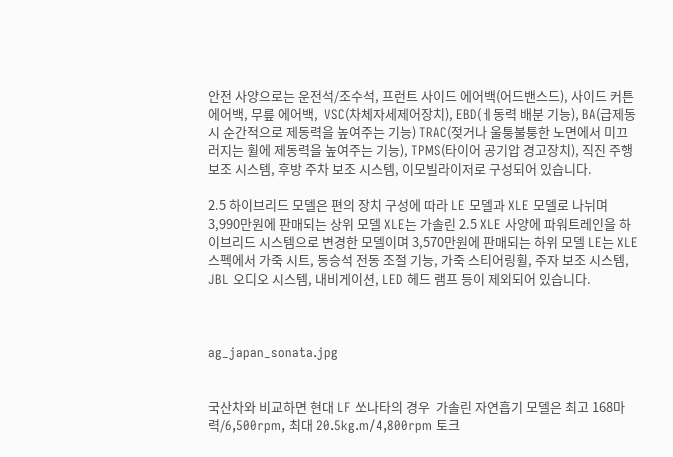안전 사양으로는 운전석/조수석, 프런트 사이드 에어백(어드밴스드), 사이드 커튼 에어백, 무릎 에어백,  VSC(차체자세제어장치), EBD(ㅔ동력 배분 기능), BA(급제동시 순간적으로 제동력을 높여주는 기능) TRAC(젖거나 울퉁불퉁한 노면에서 미끄러지는 휠에 제동력을 높여주는 기능), TPMS(타이어 공기압 경고장치), 직진 주행 보조 시스템, 후방 주차 보조 시스템, 이모빌라이저로 구성되어 있습니다.

2.5 하이브리드 모델은 편의 장치 구성에 따라 LE 모델과 XLE 모델로 나뉘며 3,990만원에 판매되는 상위 모델 XLE는 가솔린 2.5 XLE 사양에 파워트레인을 하이브리드 시스템으로 변경한 모델이며 3,570만원에 판매되는 하위 모델 LE는 XLE 스펙에서 가죽 시트, 동승석 전동 조절 기능, 가죽 스티어링휠, 주자 보조 시스템, JBL 오디오 시스템, 내비게이션, LED 헤드 램프 등이 제외되어 있습니다.



ag_japan_sonata.jpg


국산차와 비교하면 현대 LF 쏘나타의 경우  가솔린 자연흡기 모델은 최고 168마력/6,500rpm, 최대 20.5kg.m/4,800rpm 토크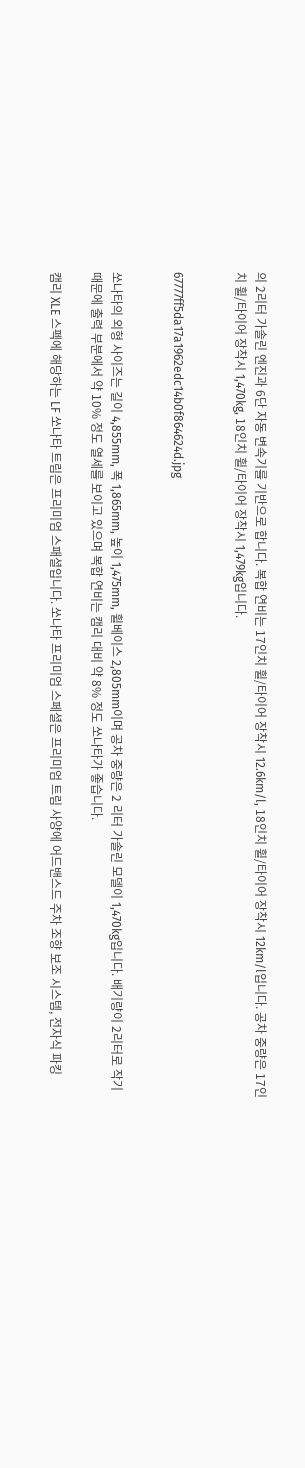의 2리터 가솔린 엔진과 6단 자동 변속기를 기반으로 합니다. 복합 연비는 17인치 휠/타이어 장착시 12.6km/l, 18인치 휠/타이어 장착시 12km/l입니다. 공차 중량은 17인치 휠/타이어 장착시 1,470kg, 18인치 휠/타이어 장착시 1,479kg입니다.


67777ff5da17a1962edc14b0f864624d.jpg


쏘나타의 외형 사이즈는 길이 4,855mm, 폭 1,865mm, 높이 1,475mm, 휠베이스 2,805mm이며 공차 중량은 2 리터 가솔린 모델이 1,470kg입니다. 배기량이 2리터로 작기 때문에 출력 부분에서 약 10% 정도 열세를 보이고 있으며 복합 연비는 캠리 대비 약 8% 정도 쏘나타가 좋습니다.

캠리 XLE 스펙에 해당하는 LF 쏘나타 트림은 프리미엄 스패셜입니다. 쏘나타 프리미엄 스페셜은 프리미엄 트림 사양에 어드밴스드 주차 조향 보조 시스템, 전자식 파킹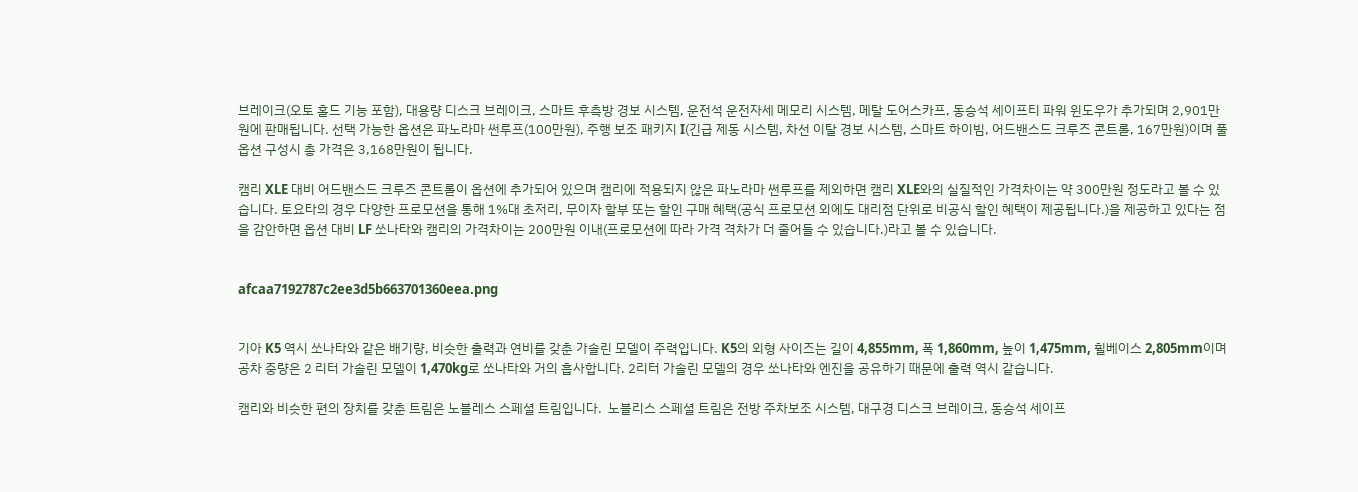브레이크(오토 홀드 기능 포함), 대용량 디스크 브레이크, 스마트 후측방 경보 시스템, 운전석 운전자세 메모리 시스템, 메탈 도어스카프, 동승석 세이프티 파워 윈도우가 추가되며 2,901만원에 판매됩니다. 선택 가능한 옵션은 파노라마 썬루프(100만원), 주행 보조 패키지 I(긴급 제동 시스템, 차선 이탈 경보 시스템, 스마트 하이빔, 어드밴스드 크루즈 콘트롤, 167만원)이며 풀옵션 구성시 총 가격은 3,168만원이 됩니다.

캠리 XLE 대비 어드밴스드 크루즈 콘트롤이 옵션에 추가되어 있으며 캠리에 적용되지 않은 파노라마 썬루프를 제외하면 캠리 XLE와의 실질적인 가격차이는 약 300만원 정도라고 볼 수 있습니다. 토요타의 경우 다양한 프로모션을 통해 1%대 초저리, 무이자 할부 또는 할인 구매 혜택(공식 프로모션 외에도 대리점 단위로 비공식 할인 혜택이 제공됩니다.)을 제공하고 있다는 점을 감안하면 옵션 대비 LF 쏘나타와 캠리의 가격차이는 200만원 이내(프로모션에 따라 가격 격차가 더 줄어들 수 있습니다.)라고 볼 수 있습니다.


afcaa7192787c2ee3d5b663701360eea.png


기아 K5 역시 쏘나타와 같은 배기량, 비슷한 출력과 연비를 갖춘 가솔린 모델이 주력입니다. K5의 외형 사이즈는 길이 4,855mm, 폭 1,860mm, 높이 1,475mm, 휠베이스 2,805mm이며 공차 중량은 2 리터 가솔린 모델이 1,470kg로 쏘나타와 거의 흡사합니다. 2리터 가솔린 모델의 경우 쏘나타와 엔진을 공유하기 때문에 출력 역시 같습니다.

캠리와 비슷한 편의 장치를 갖춘 트림은 노블레스 스페셜 트림입니다.  노블리스 스페셜 트림은 전방 주차보조 시스템, 대구경 디스크 브레이크, 동승석 세이프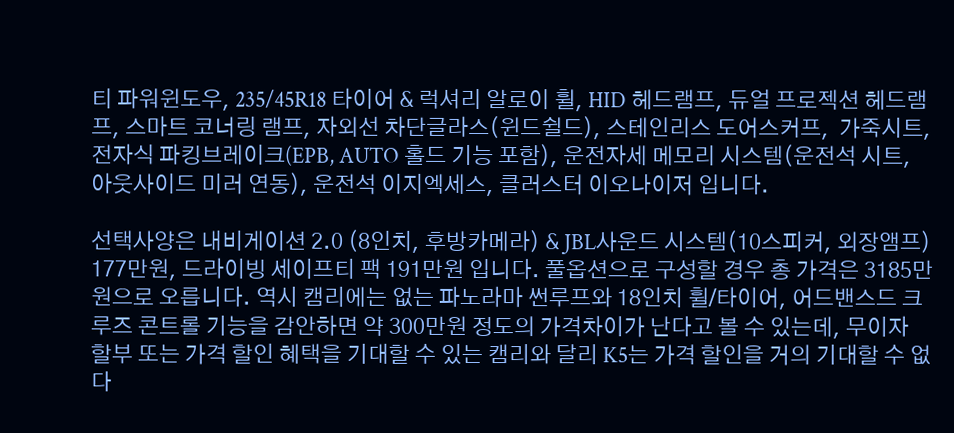티 파워윈도우, 235/45R18 타이어 & 럭셔리 알로이 휠, HID 헤드램프, 듀얼 프로젝션 헤드램프, 스마트 코너링 램프, 자외선 차단글라스(윈드쉴드), 스테인리스 도어스커프,  가죽시트, 전자식 파킹브레이크(EPB, AUTO 홀드 기능 포함), 운전자세 메모리 시스템(운전석 시트, 아웃사이드 미러 연동), 운전석 이지엑세스, 클러스터 이오나이저 입니다.

선택사양은 내비게이션 2.0 (8인치, 후방카메라) & JBL사운드 시스템(10스피커, 외장앰프) 177만원, 드라이빙 세이프티 팩 191만원 입니다. 풀옵션으로 구성할 경우 총 가격은 3185만원으로 오릅니다. 역시 캠리에는 없는 파노라마 썬루프와 18인치 휠/타이어, 어드밴스드 크루즈 콘트롤 기능을 감안하면 약 300만원 정도의 가격차이가 난다고 볼 수 있는데, 무이자 할부 또는 가격 할인 혜택을 기대할 수 있는 캠리와 달리 K5는 가격 할인을 거의 기대할 수 없다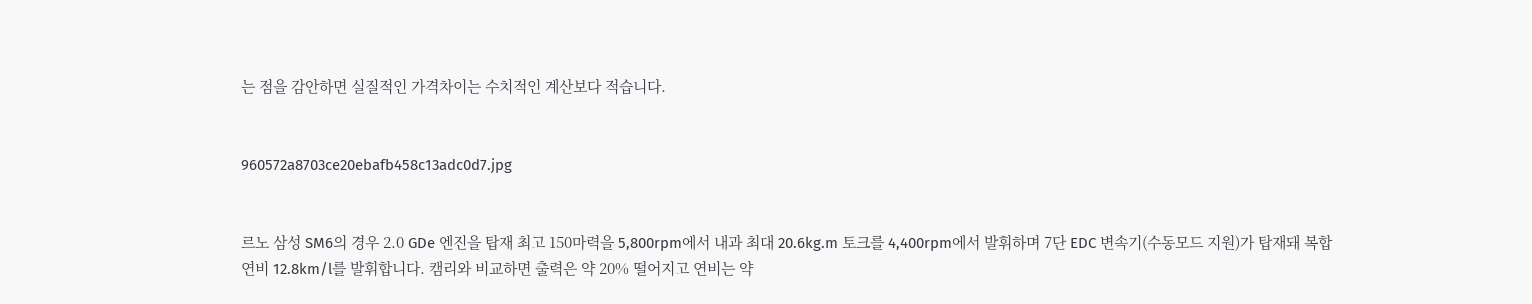는 점을 감안하면 실질적인 가격차이는 수치적인 계산보다 적습니다.


960572a8703ce20ebafb458c13adc0d7.jpg


르노 삼성 SM6의 경우 2.0 GDe 엔진을 탑재 최고 150마력을 5,800rpm에서 내과 최대 20.6kg.m 토크를 4,400rpm에서 발휘하며 7단 EDC 변속기(수동모드 지원)가 탑재돼 복합 연비 12.8km/l를 발휘합니다. 캠리와 비교하면 출력은 약 20% 떨어지고 연비는 약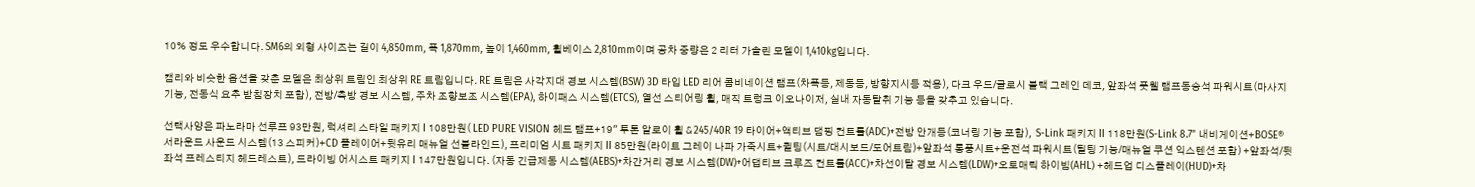10% 정도 우수합니다. SM6의 외형 사이즈는 길이 4,850mm, 폭 1,870mm, 높이 1,460mm, 휠베이스 2,810mm이며 공차 중량은 2 리터 가솔린 모델이 1,410kg입니다.

캠리와 비슷한 옵션을 갖춘 모델은 최상위 트림인 최상위 RE 트림입니다. RE 트림은 사각지대 경보 시스템(BSW) 3D 타입 LED 리어 콤비네이션 램프(차폭등, 제동등, 방향지시등 적용), 다크 우드/글로시 블랙 그레인 데코, 앞좌석 풋웰 램프동승석 파워시트(마사지 기능, 전동식 요추 받침장치 포함), 전방/측방 경보 시스템, 주차 조향보조 시스템(EPA), 하이패스 시스템(ETCS), 열선 스티어링 휠, 매직 트렁크 이오나이저, 실내 자동탈취 기능 등을 갖추고 있습니다.

선택사양은 파노라마 선루프 93만원, 럭셔리 스타일 패키지 I 108만원( LED PURE VISION 헤드 램프+19" 투톤 알로이 휠 & 245/40R 19 타이어+액티브 댐핑 컨트롤(ADC)+전방 안개등(코너링 기능 포함),  S-Link 패키지 II 118만원(S-Link 8.7" 내비게이션+BOSE® 서라운드 사운드 시스템(13 스피커)+CD 플레이어+뒷유리 매뉴얼 선블라인드), 프리미엄 시트 패키지 II 85만원(라이트 그레이 나파 가죽시트+퀼팅(시트/대시보드/도어트림)+앞좌석 통풍시트+운전석 파워시트(틸팅 기능/매뉴얼 쿠션 익스텐션 포함) +앞좌석/뒷좌석 프레스티지 헤드레스트), 드라이빙 어시스트 패키지 I 147만원입니다. (자동 긴급제동 시스템(AEBS)+차간거리 경보 시스템(DW)+어댑티브 크루즈 컨트롤(ACC)+차선이탈 경보 시스템(LDW)+오토매틱 하이빔(AHL) +헤드업 디스플레이(HUD)+차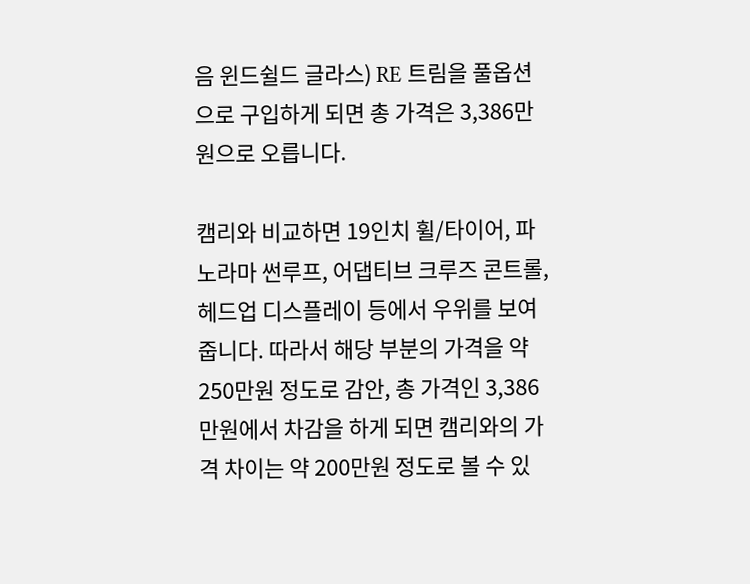음 윈드쉴드 글라스) RE 트림을 풀옵션으로 구입하게 되면 총 가격은 3,386만원으로 오릅니다.

캠리와 비교하면 19인치 휠/타이어, 파노라마 썬루프, 어댑티브 크루즈 콘트롤, 헤드업 디스플레이 등에서 우위를 보여줍니다. 따라서 해당 부분의 가격을 약 250만원 정도로 감안, 총 가격인 3,386만원에서 차감을 하게 되면 캠리와의 가격 차이는 약 200만원 정도로 볼 수 있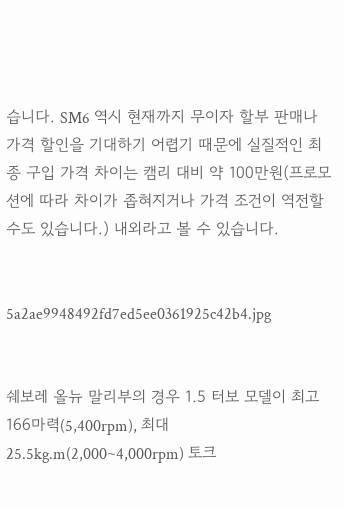습니다. SM6 역시 현재까지 무이자 할부 판매나 가격 할인을 기대하기 어렵기 때문에 실질적인 최종 구입 가격 차이는 캠리 대비 약 100만원(프로모션에 따라 차이가 좁혀지거나 가격 조건이 역전할 수도 있습니다.) 내외라고 볼 수 있습니다.


5a2ae9948492fd7ed5ee0361925c42b4.jpg


쉐보레 올뉴 말리부의 경우 1.5 터보 모델이 최고 166마력(5,400rpm), 최대 25.5kg.m(2,000~4,000rpm) 토크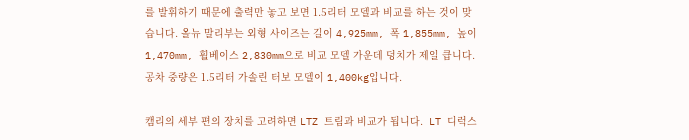를 발휘하기 때문에 출력만 놓고 보면 1.5리터 모델과 비교를 하는 것이 맞습니다. 올뉴 말리부는 외형 사이즈는 길이 4,925mm, 폭 1,855mm, 높이 1,470mm, 휠베이스 2,830mm으로 비교 모델 가운데 덩치가 제일 큽니다. 공차 중량은 1.5리터 가솔린 터보 모델이 1,400kg입니다.

캠리의 세부 편의 장치를 고려하면 LTZ 트림과 비교가 됩니다.  LT 디럭스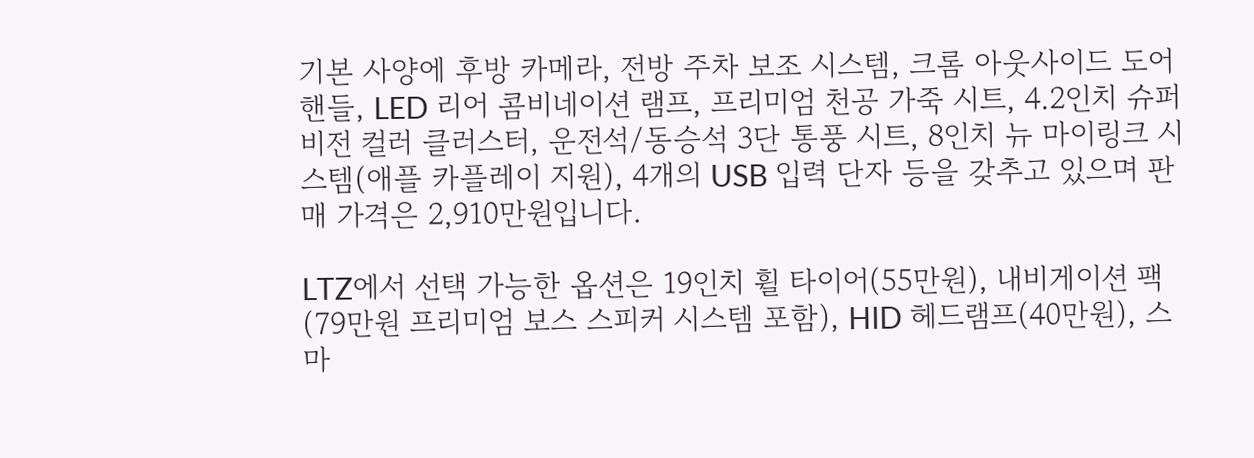기본 사양에 후방 카메라, 전방 주차 보조 시스템, 크롬 아웃사이드 도어 핸들, LED 리어 콤비네이션 램프, 프리미엄 천공 가죽 시트, 4.2인치 슈퍼비전 컬러 클러스터, 운전석/동승석 3단 통풍 시트, 8인치 뉴 마이링크 시스템(애플 카플레이 지원), 4개의 USB 입력 단자 등을 갖추고 있으며 판매 가격은 2,910만원입니다.

LTZ에서 선택 가능한 옵션은 19인치 휠 타이어(55만원), 내비게이션 팩(79만원 프리미엄 보스 스피커 시스템 포함), HID 헤드램프(40만원), 스마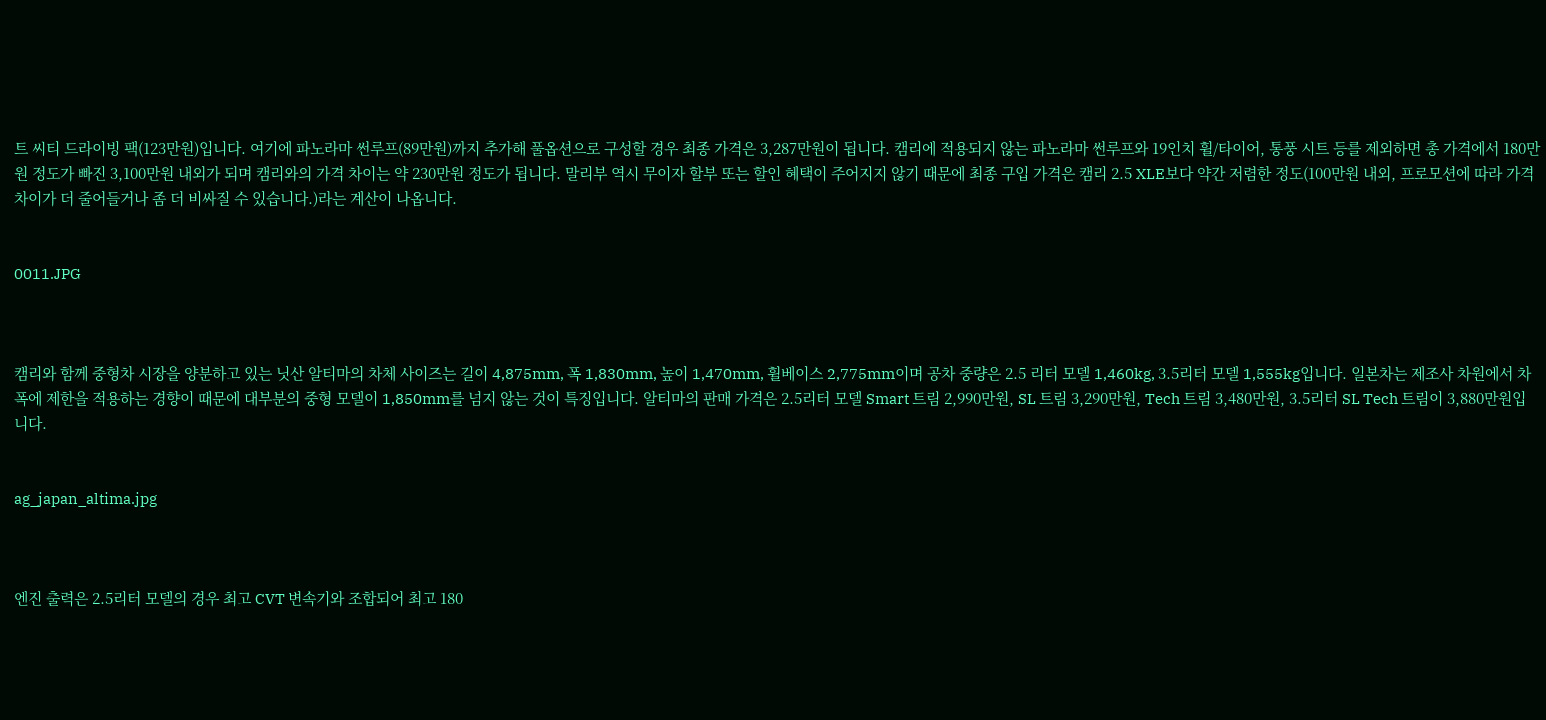트 씨티 드라이빙 팩(123만원)입니다. 여기에 파노라마 썬루프(89만원)까지 추가해 풀옵션으로 구성할 경우 최종 가격은 3,287만원이 됩니다. 캠리에 적용되지 않는 파노라마 썬루프와 19인치 휠/타이어, 통풍 시트 등를 제외하면 총 가격에서 180만원 정도가 빠진 3,100만원 내외가 되며 캠리와의 가격 차이는 약 230만원 정도가 됩니다. 말리부 역시 무이자 할부 또는 할인 혜택이 주어지지 않기 때문에 최종 구입 가격은 캠리 2.5 XLE보다 약간 저렴한 정도(100만원 내외, 프로모션에 따라 가격 차이가 더 줄어들거나 좀 더 비싸질 수 있습니다.)라는 계산이 나옵니다.


0011.JPG



캠리와 함께 중형차 시장을 양분하고 있는 닛산 알티마의 차체 사이즈는 길이 4,875mm, 폭 1,830mm, 높이 1,470mm, 휠베이스 2,775mm이며 공차 중량은 2.5 리터 모델 1,460kg, 3.5리터 모델 1,555kg입니다. 일본차는 제조사 차원에서 차폭에 제한을 적용하는 경향이 때문에 대부분의 중형 모델이 1,850mm를 넘지 않는 것이 특징입니다. 알티마의 판매 가격은 2.5리터 모델 Smart 트림 2,990만원, SL 트림 3,290만원, Tech 트림 3,480만원, 3.5리터 SL Tech 트림이 3,880만원입니다.


ag_japan_altima.jpg



엔진 출력은 2.5리터 모델의 경우 최고 CVT 변속기와 조합되어 최고 180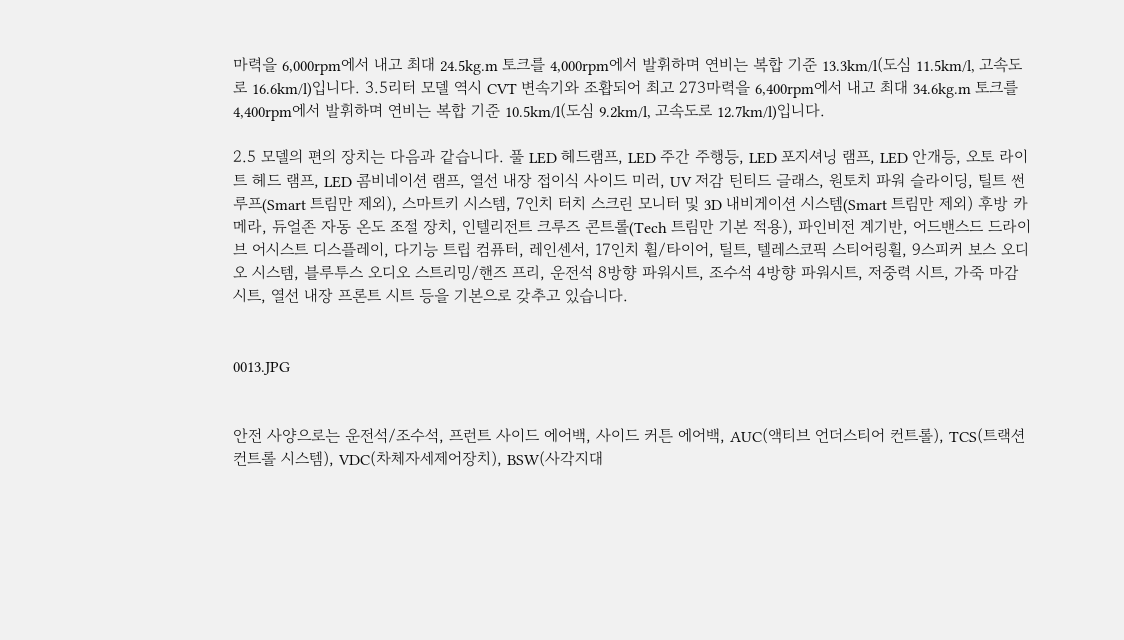마력을 6,000rpm에서 내고 최대 24.5kg.m 토크를 4,000rpm에서 발휘하며 연비는 복합 기준 13.3km/l(도심 11.5km/l, 고속도로 16.6km/l)입니다. 3.5리터 모델 역시 CVT 변속기와 조홥되어 최고 273마력을 6,400rpm에서 내고 최대 34.6kg.m 토크를 4,400rpm에서 발휘하며 연비는 복합 기준 10.5km/l(도심 9.2km/l, 고속도로 12.7km/l)입니다.

2.5 모델의 편의 장치는 다음과 같습니다. 풀 LED 헤드램프, LED 주간 주행등, LED 포지셔닝 램프, LED 안개등, 오토 라이트 헤드 램프, LED 콤비네이션 램프, 열선 내장 접이식 사이드 미러, UV 저감 틴티드 글래스, 원토치 파워 슬라이딩, 틸트 썬루프(Smart 트림만 제외), 스마트키 시스템, 7인치 터치 스크린 모니터 및 3D 내비게이션 시스템(Smart 트림만 제외) 후방 카메라, 듀얼존 자동 온도 조절 장치, 인텔리전트 크루즈 콘트롤(Tech 트림만 기본 적용), 파인비전 계기반, 어드밴스드 드라이브 어시스트 디스플레이, 다기능 트립 컴퓨터, 레인센서, 17인치 휠/타이어, 틸트, 텔레스코픽 스티어링휠, 9스피커 보스 오디오 시스템, 블루투스 오디오 스트리밍/핸즈 프리, 운전석 8방향 파워시트, 조수석 4방향 파워시트, 저중력 시트, 가죽 마감 시트, 열선 내장 프론트 시트 등을 기본으로 갖추고 있습니다.


0013.JPG


안전 사양으로는 운전석/조수석, 프런트 사이드 에어백, 사이드 커튼 에어백, AUC(액티브 언더스티어 컨트롤), TCS(트랙션 컨트롤 시스템), VDC(차체자세제어장치), BSW(사각지대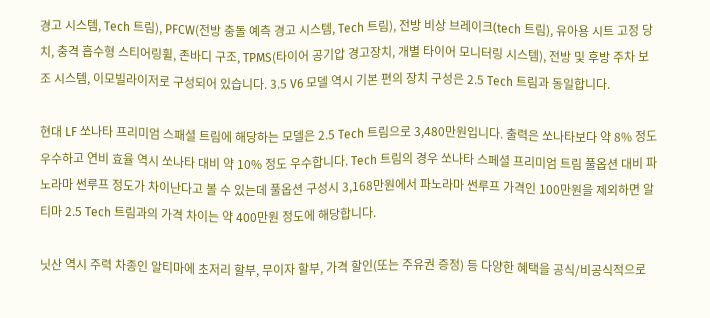경고 시스템, Tech 트림), PFCW(전방 충돌 예측 경고 시스템, Tech 트림), 전방 비상 브레이크(tech 트림), 유아용 시트 고정 당치, 충격 흡수형 스티어링휠, 존바디 구조, TPMS(타이어 공기압 경고장치, 개별 타이어 모니터링 시스템), 전방 및 후방 주차 보조 시스템, 이모빌라이저로 구성되어 있습니다. 3.5 V6 모델 역시 기본 편의 장치 구성은 2.5 Tech 트림과 동일합니다.

현대 LF 쏘나타 프리미엄 스패셜 트림에 해당하는 모델은 2.5 Tech 트림으로 3,480만원입니다. 출력은 쏘나타보다 약 8% 정도 우수하고 연비 효율 역시 쏘나타 대비 약 10% 정도 우수합니다. Tech 트림의 경우 쏘나타 스페셜 프리미엄 트림 풀옵션 대비 파노라마 썬루프 정도가 차이난다고 볼 수 있는데 풀옵션 구성시 3,168만원에서 파노라마 썬루프 가격인 100만원을 제외하면 알티마 2.5 Tech 트림과의 가격 차이는 약 400만원 정도에 해당합니다.

닛산 역시 주력 차종인 알티마에 초저리 할부, 무이자 할부, 가격 할인(또는 주유권 증정) 등 다양한 혜택을 공식/비공식적으로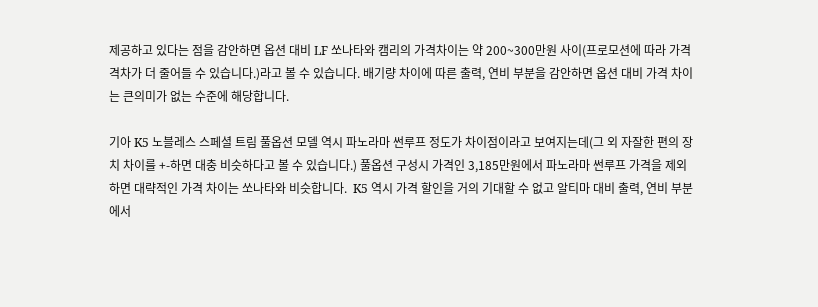제공하고 있다는 점을 감안하면 옵션 대비 LF 쏘나타와 캠리의 가격차이는 약 200~300만원 사이(프로모션에 따라 가격 격차가 더 줄어들 수 있습니다.)라고 볼 수 있습니다. 배기량 차이에 따른 출력, 연비 부분을 감안하면 옵션 대비 가격 차이는 큰의미가 없는 수준에 해당합니다.

기아 K5 노블레스 스페셜 트림 풀옵션 모델 역시 파노라마 썬루프 정도가 차이점이라고 보여지는데(그 외 자잘한 편의 장치 차이를 +-하면 대충 비슷하다고 볼 수 있습니다.) 풀옵션 구성시 가격인 3,185만원에서 파노라마 썬루프 가격을 제외하면 대략적인 가격 차이는 쏘나타와 비슷합니다.  K5 역시 가격 할인을 거의 기대할 수 없고 알티마 대비 출력, 연비 부분에서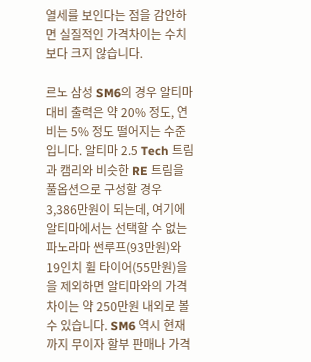열세를 보인다는 점을 감안하면 실질적인 가격차이는 수치보다 크지 않습니다.

르노 삼성 SM6의 경우 알티마 대비 출력은 약 20% 정도, 연비는 5% 정도 떨어지는 수준입니다. 알티마 2.5 Tech 트림과 캠리와 비슷한 RE 트림을 풀옵션으로 구성할 경우 3,386만원이 되는데, 여기에 알티마에서는 선택할 수 없는 파노라마 썬루프(93만원)와 19인치 휠 타이어(55만원)을 을 제외하면 알티마와의 가격 차이는 약 250만원 내외로 볼 수 있습니다. SM6 역시 현재까지 무이자 할부 판매나 가격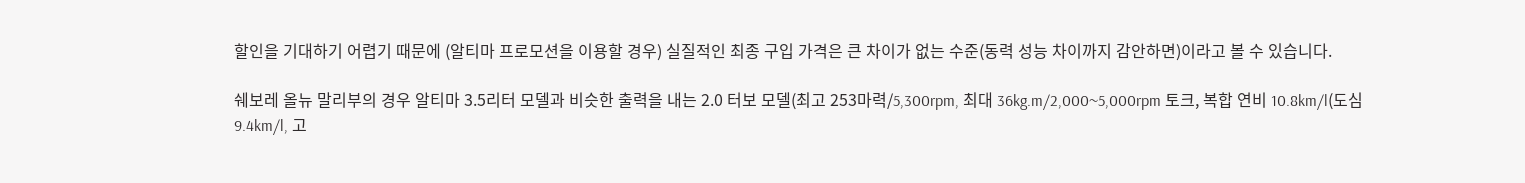할인을 기대하기 어렵기 때문에 (알티마 프로모션을 이용할 경우) 실질적인 최종 구입 가격은 큰 차이가 없는 수준(동력 성능 차이까지 감안하면)이라고 볼 수 있습니다.

쉐보레 올뉴 말리부의 경우 알티마 3.5리터 모델과 비슷한 출력을 내는 2.0 터보 모델(최고 253마력/5,300rpm, 최대 36kg.m/2,000~5,000rpm 토크, 복합 연비 10.8km/l(도심 9.4km/l, 고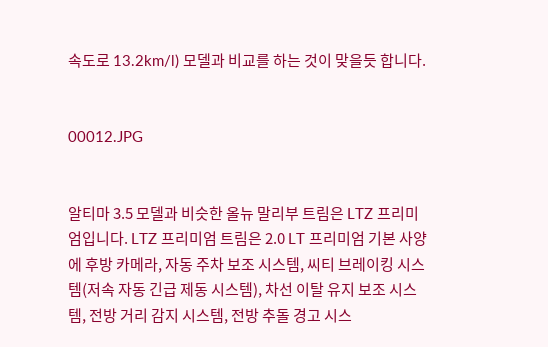속도로 13.2km/l) 모델과 비교를 하는 것이 맞을듯 합니다.


00012.JPG


알티마 3.5 모델과 비슷한 올뉴 말리부 트림은 LTZ 프리미엄입니다. LTZ 프리미엄 트림은 2.0 LT 프리미엄 기본 사양에 후방 카메라, 자동 주차 보조 시스템, 씨티 브레이킹 시스템(저속 자동 긴급 제동 시스템), 차선 이탈 유지 보조 시스템, 전방 거리 감지 시스템, 전방 추돌 경고 시스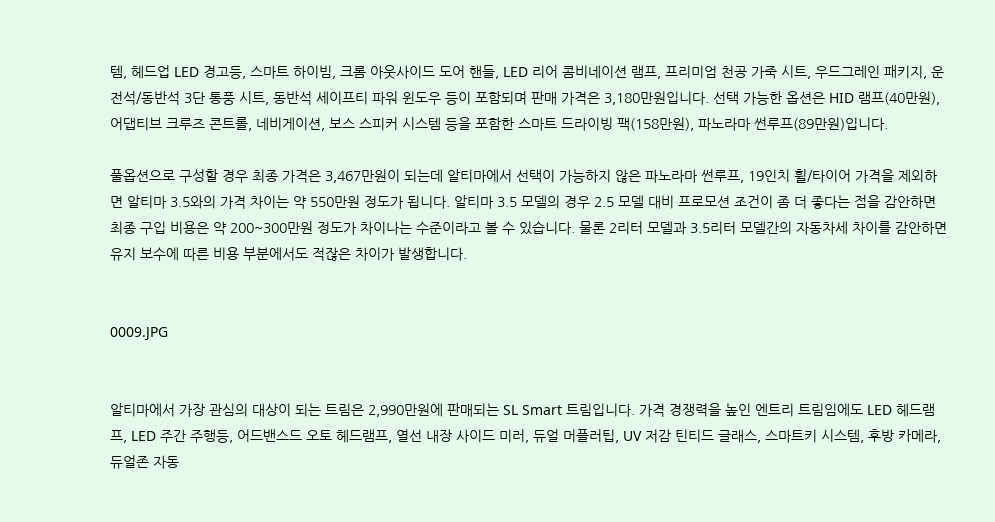템, 헤드업 LED 경고등, 스마트 하이빔, 크롬 아웃사이드 도어 핸들, LED 리어 콤비네이션 램프, 프리미엄 천공 가죽 시트, 우드그레인 패키지, 운전석/동반석 3단 통풍 시트, 동반석 세이프티 파워 윈도우 등이 포함되며 판매 가격은 3,180만원입니다. 선택 가능한 옵션은 HID 램프(40만원), 어댑티브 크루즈 콘트롤, 네비게이션, 보스 스피커 시스템 등을 포함한 스마트 드라이빙 팩(158만원), 파노라마 썬루프(89만원)입니다.

풀옵션으로 구성할 경우 최종 가격은 3,467만원이 되는데 알티마에서 선택이 가능하지 않은 파노라마 썬루프, 19인치 휠/타이어 가격을 제외하면 알티마 3.5와의 가격 차이는 약 550만원 정도가 됩니다. 알티마 3.5 모델의 경우 2.5 모델 대비 프로모션 조건이 좀 더 좋다는 점을 감안하면 최종 구입 비용은 약 200~300만원 정도가 차이나는 수준이라고 볼 수 있습니다. 물론 2리터 모델과 3.5리터 모델간의 자동차세 차이를 감안하면 유지 보수에 따른 비용 부분에서도 적잖은 차이가 발생합니다.


0009.JPG


알티마에서 가장 관심의 대상이 되는 트림은 2,990만원에 판매되는 SL Smart 트림입니다. 가격 경쟁력을 높인 엔트리 트림임에도 LED 헤드램프, LED 주간 주행등, 어드밴스드 오토 헤드램프, 열선 내장 사이드 미러, 듀얼 머플러팁, UV 저감 틴티드 글래스, 스마트키 시스템, 후방 카메라, 듀얼존 자동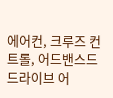에어컨, 크루즈 컨트롤, 어드밴스드 드라이브 어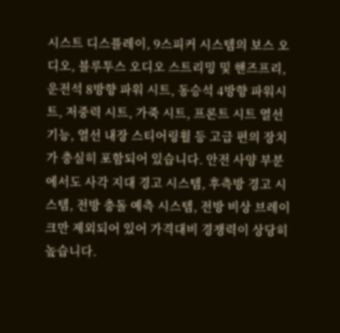시스트 디스플레이, 9스피커 시스템의 보스 오디오, 블루투스 오디오 스트리밍 및 핸즈프리, 운전석 8방향 파워 시트, 동승석 4방향 파워시트, 저중력 시트, 가죽 시트, 프론트 시트 열선 기능, 열선 내장 스티어링휠 등 고급 편의 장치가 충실히 포함되어 있습니다. 안전 사양 부분에서도 사각 지대 경고 시스템, 후측방 경고 시스템, 전방 충돌 예측 시스템, 전방 비상 브레이크만 제외되어 있어 가격대비 경쟁력이 상당히 높습니다.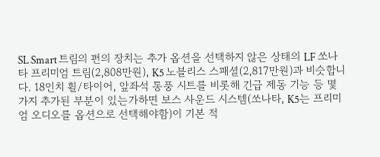SL Smart 트림의 편의 장치는 추가 옵션을 선택하지 않은 상태의 LF 쏘나타 프리미엄 트림(2,808만원), K5 노블리스 스패셜(2,817만원)과 비슷합니다. 18인치 휠/타이어, 앞좌석 통풍 시트를 비롯해 긴급 제동 기능 등 몇 가지 추가된 부분이 있는가하면 보스 사운드 시스템(쏘나타, K5는 프리미엄 오디오를 옵션으로 선택해야함)이 기본 적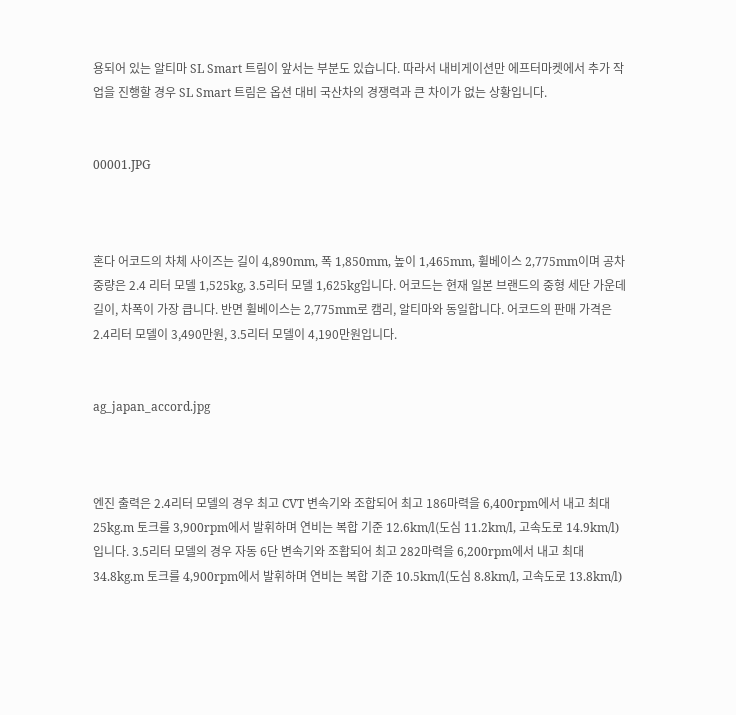용되어 있는 알티마 SL Smart 트림이 앞서는 부분도 있습니다. 따라서 내비게이션만 에프터마켓에서 추가 작업을 진행할 경우 SL Smart 트림은 옵션 대비 국산차의 경쟁력과 큰 차이가 없는 상황입니다.


00001.JPG



혼다 어코드의 차체 사이즈는 길이 4,890mm, 폭 1,850mm, 높이 1,465mm, 휠베이스 2,775mm이며 공차 중량은 2.4 리터 모델 1,525kg, 3.5리터 모델 1,625kg입니다. 어코드는 현재 일본 브랜드의 중형 세단 가운데 길이, 차폭이 가장 큽니다. 반면 휠베이스는 2,775mm로 캠리, 알티마와 동일합니다. 어코드의 판매 가격은 2.4리터 모델이 3,490만원, 3.5리터 모델이 4,190만원입니다.


ag_japan_accord.jpg



엔진 출력은 2.4리터 모델의 경우 최고 CVT 변속기와 조합되어 최고 186마력을 6,400rpm에서 내고 최대 25kg.m 토크를 3,900rpm에서 발휘하며 연비는 복합 기준 12.6km/l(도심 11.2km/l, 고속도로 14.9km/l)입니다. 3.5리터 모델의 경우 자동 6단 변속기와 조홥되어 최고 282마력을 6,200rpm에서 내고 최대 34.8kg.m 토크를 4,900rpm에서 발휘하며 연비는 복합 기준 10.5km/l(도심 8.8km/l, 고속도로 13.8km/l)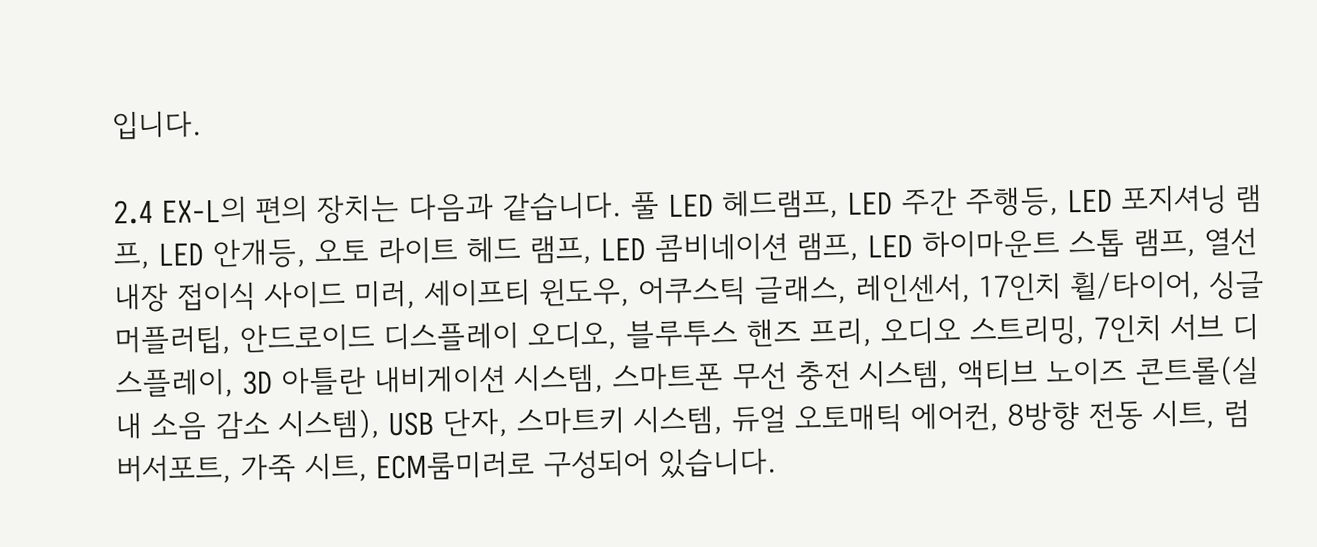입니다.

2.4 EX-L의 편의 장치는 다음과 같습니다. 풀 LED 헤드램프, LED 주간 주행등, LED 포지셔닝 램프, LED 안개등, 오토 라이트 헤드 램프, LED 콤비네이션 램프, LED 하이마운트 스톱 램프, 열선 내장 접이식 사이드 미러, 세이프티 윈도우, 어쿠스틱 글래스, 레인센서, 17인치 휠/타이어, 싱글 머플러팁, 안드로이드 디스플레이 오디오, 블루투스 핸즈 프리, 오디오 스트리밍, 7인치 서브 디스플레이, 3D 아틀란 내비게이션 시스템, 스마트폰 무선 충전 시스템, 액티브 노이즈 콘트롤(실내 소음 감소 시스템), USB 단자, 스마트키 시스템, 듀얼 오토매틱 에어컨, 8방향 전동 시트, 럼버서포트, 가죽 시트, ECM룸미러로 구성되어 있습니다.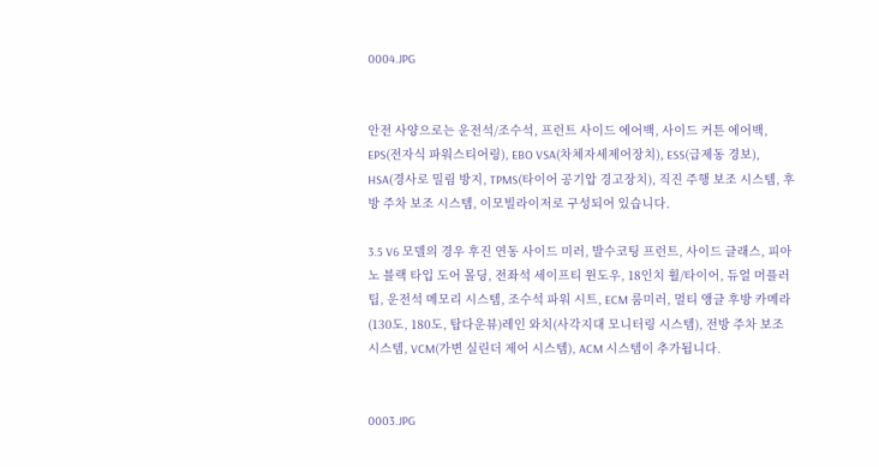0004.JPG


안전 사양으로는 운전석/조수석, 프런트 사이드 에어백, 사이드 커튼 에어백, EPS(전자식 파워스티어링), EBO VSA(차체자세제어장치), ESS(급제동 경보), HSA(경사로 밀림 방지, TPMS(타이어 공기압 경고장치), 직진 주행 보조 시스템, 후방 주차 보조 시스템, 이모빌라이저로 구성되어 있습니다.

3.5 V6 모델의 경우 후진 연동 사이드 미러, 발수코팅 프런트, 사이드 글래스, 피아노 블랙 타입 도어 몰딩, 전좌석 세이프티 윈도우, 18인치 휠/타이어, 듀얼 머플러팁, 운전석 메모리 시스템, 조수석 파워 시트, ECM 룸미러, 멀티 앵글 후방 카메라(130도, 180도, 탑다운뷰)레인 와치(사각지대 모니터링 시스템), 전방 주차 보조 시스템, VCM(가변 실린더 제어 시스템), ACM 시스템이 추가됩니다.


0003.JPG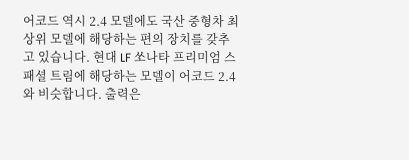어코드 역시 2.4 모델에도 국산 중형차 최상위 모델에 해당하는 편의 장치를 갖추고 있습니다. 현대 LF 쏘나타 프리미엄 스패셜 트림에 해당하는 모델이 어코드 2.4와 비슷합니다. 출력은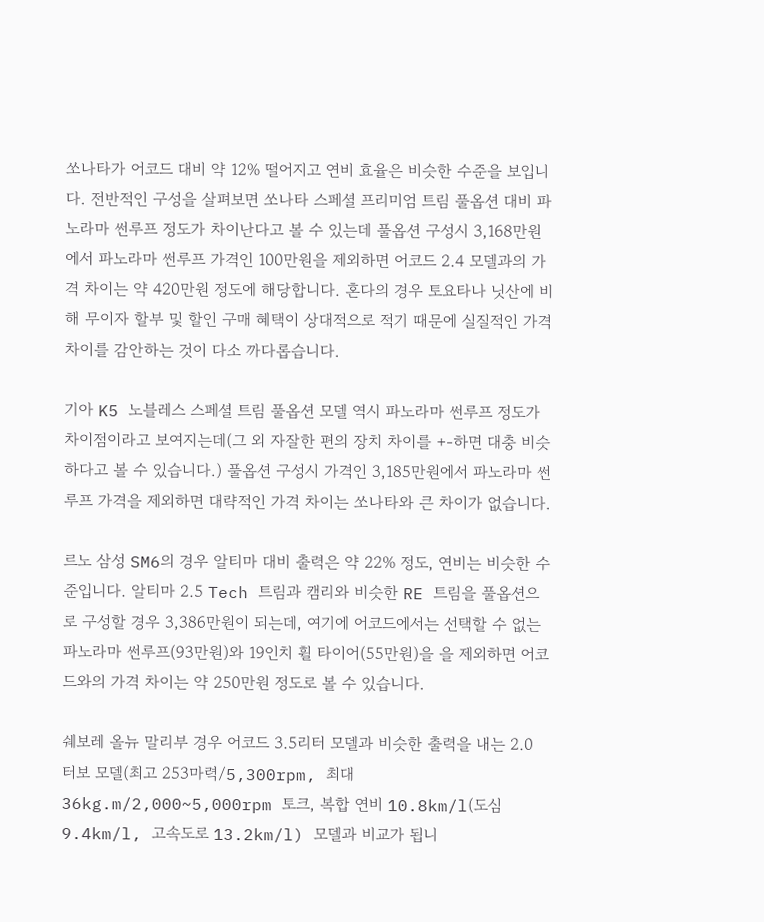쏘나타가 어코드 대비 약 12% 떨어지고 연비 효율은 비슷한 수준을 보입니다. 전반적인 구성을 살펴보면 쏘나타 스페셜 프리미엄 트림 풀옵션 대비 파노라마 썬루프 정도가 차이난다고 볼 수 있는데 풀옵션 구성시 3,168만원에서 파노라마 썬루프 가격인 100만원을 제외하면 어코드 2.4 모델과의 가격 차이는 약 420만원 정도에 해당합니다. 혼다의 경우 토요타나 닛산에 비해 무이자 할부 및 할인 구매 혜택이 상대적으로 적기 때문에 실질적인 가격 차이를 감안하는 것이 다소 까다롭습니다.

기아 K5 노블레스 스페셜 트림 풀옵션 모델 역시 파노라마 썬루프 정도가 차이점이라고 보여지는데(그 외 자잘한 편의 장치 차이를 +-하면 대충 비슷하다고 볼 수 있습니다.) 풀옵션 구성시 가격인 3,185만원에서 파노라마 썬루프 가격을 제외하면 대략적인 가격 차이는 쏘나타와 큰 차이가 없습니다.

르노 삼성 SM6의 경우 알티마 대비 출력은 약 22% 정도, 연비는 비슷한 수준입니다. 알티마 2.5 Tech 트림과 캠리와 비슷한 RE 트림을 풀옵션으로 구성할 경우 3,386만원이 되는데, 여기에 어코드에서는 선택할 수 없는 파노라마 썬루프(93만원)와 19인치 휠 타이어(55만원)을 을 제외하면 어코드와의 가격 차이는 약 250만원 정도로 볼 수 있습니다.

쉐보레 올뉴 말리부 경우 어코드 3.5리터 모델과 비슷한 출력을 내는 2.0 터보 모델(최고 253마력/5,300rpm, 최대 36kg.m/2,000~5,000rpm 토크, 복합 연비 10.8km/l(도심 9.4km/l, 고속도로 13.2km/l) 모델과 비교가 됩니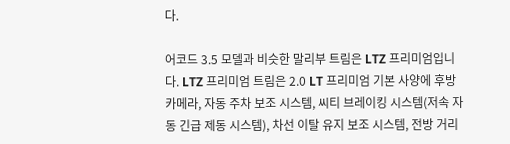다.

어코드 3.5 모델과 비슷한 말리부 트림은 LTZ 프리미엄입니다. LTZ 프리미엄 트림은 2.0 LT 프리미엄 기본 사양에 후방 카메라, 자동 주차 보조 시스템, 씨티 브레이킹 시스템(저속 자동 긴급 제동 시스템), 차선 이탈 유지 보조 시스템, 전방 거리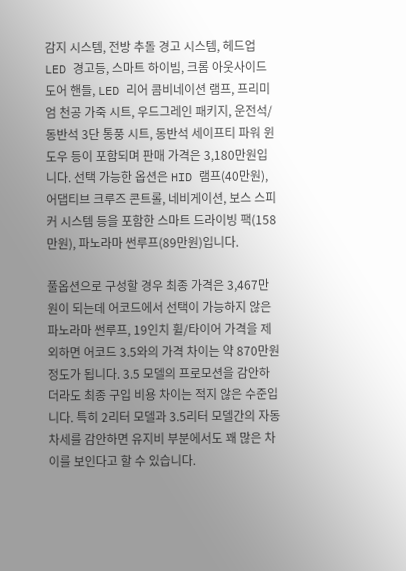감지 시스템, 전방 추돌 경고 시스템, 헤드업 LED 경고등, 스마트 하이빔, 크롬 아웃사이드 도어 핸들, LED 리어 콤비네이션 램프, 프리미엄 천공 가죽 시트, 우드그레인 패키지, 운전석/동반석 3단 통풍 시트, 동반석 세이프티 파워 윈도우 등이 포함되며 판매 가격은 3,180만원입니다. 선택 가능한 옵션은 HID 램프(40만원), 어댑티브 크루즈 콘트롤, 네비게이션, 보스 스피커 시스템 등을 포함한 스마트 드라이빙 팩(158만원), 파노라마 썬루프(89만원)입니다.

풀옵션으로 구성할 경우 최종 가격은 3,467만원이 되는데 어코드에서 선택이 가능하지 않은 파노라마 썬루프, 19인치 휠/타이어 가격을 제외하면 어코드 3.5와의 가격 차이는 약 870만원 정도가 됩니다. 3.5 모델의 프로모션을 감안하더라도 최종 구입 비용 차이는 적지 않은 수준입니다. 특히 2리터 모델과 3.5리터 모델간의 자동차세를 감안하면 유지비 부분에서도 꽤 많은 차이를 보인다고 할 수 있습니다.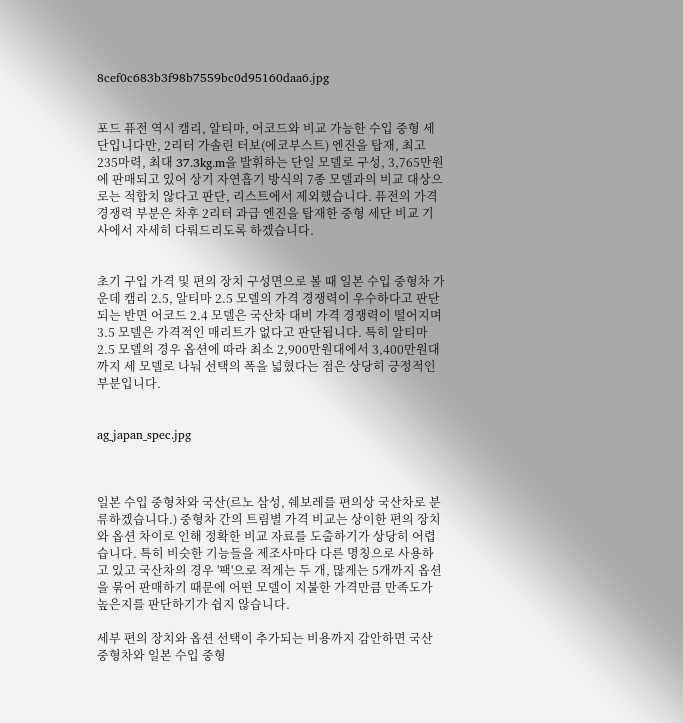8cef0c683b3f98b7559bc0d95160daa6.jpg


포드 퓨전 역시 캠리, 알티마, 어코드와 비교 가능한 수입 중형 세단입니다만, 2리터 가솔린 터보(에코부스트) 엔진을 탑재, 최고 235마력, 최대 37.3kg.m을 발휘하는 단일 모델로 구성, 3,765만원에 판매되고 있어 상기 자연흡기 방식의 7종 모델과의 비교 대상으로는 적합치 않다고 판단, 리스트에서 제외했습니다. 퓨전의 가격 경쟁력 부분은 차후 2리터 과급 엔진을 탑재한 중형 세단 비교 기사에서 자세히 다뤄드리도록 하겠습니다.


초기 구입 가격 및 편의 장치 구성면으로 볼 때 일본 수입 중형차 가운데 캠리 2.5, 알티마 2.5 모델의 가격 경쟁력이 우수하다고 판단되는 반면 어코드 2.4 모델은 국산차 대비 가격 경쟁력이 떨어지며 3.5 모델은 가격적인 매리트가 없다고 판단됩니다. 특히 알티마 2.5 모델의 경우 옵션에 따라 최소 2,900만원대에서 3,400만원대까지 세 모델로 나눠 선택의 폭을 넓혔다는 점은 상당히 긍정적인 부분입니다.


ag_japan_spec.jpg



일본 수입 중형차와 국산(르노 삼성, 쉐보레를 편의상 국산차로 분류하겠습니다.) 중형차 간의 트림별 가격 비교는 상이한 편의 장치와 옵션 차이로 인해 정확한 비교 자료를 도출하기가 상당히 어렵습니다. 특히 비슷한 기능들을 제조사마다 다른 명칭으로 사용하고 있고 국산차의 경우 '팩'으로 적게는 두 개, 많게는 5개까지 옵션을 묶어 판매하기 때문에 어떤 모델이 지불한 가격만큼 만족도가 높은지를 판단하기가 쉽지 않습니다.

세부 편의 장치와 옵션 선택이 추가되는 비용까지 감안하면 국산 중형차와 일본 수입 중형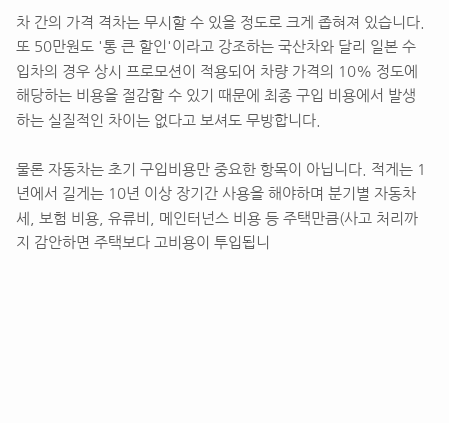차 간의 가격 격차는 무시할 수 있을 정도로 크게 좁혀져 있습니다. 또 50만원도 '통 큰 할인'이라고 강조하는 국산차와 달리 일본 수입차의 경우 상시 프로모션이 적용되어 차량 가격의 10% 정도에 해당하는 비용을 절감할 수 있기 때문에 최종 구입 비용에서 발생하는 실질적인 차이는 없다고 보셔도 무방합니다.

물론 자동차는 초기 구입비용만 중요한 항목이 아닙니다. 적게는 1년에서 길게는 10년 이상 장기간 사용을 해야하며 분기별 자동차세, 보험 비용, 유류비, 메인터넌스 비용 등 주택만큼(사고 처리까지 감안하면 주택보다 고비용이 투입됩니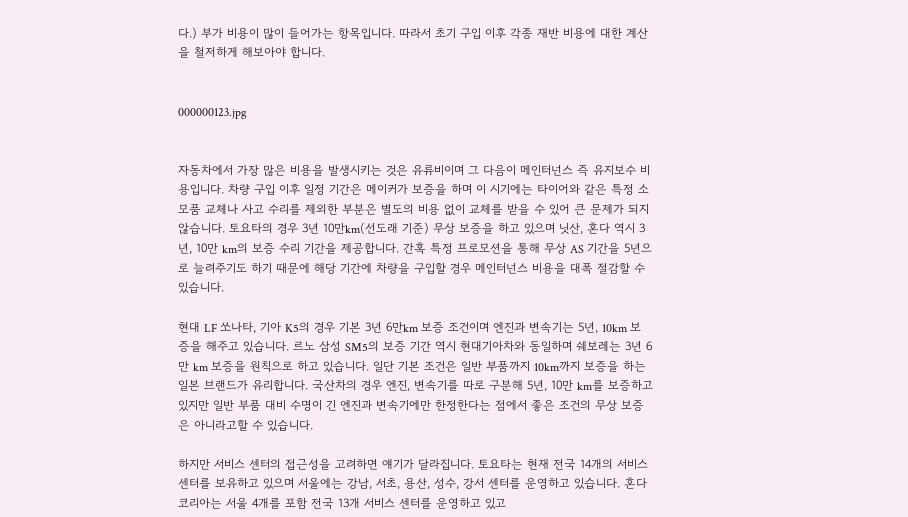다.) 부가 비용이 많이 들어가는 항목입니다. 따라서 초기 구입 이후 각종 재반 비용에 대한 계산을 철저하게 해보아야 합니다.


000000123.jpg


자동차에서 가장 많은 비용을 발생시키는 것은 유류비이며 그 다음이 메인터넌스 즉 유지보수 비용입니다. 차량 구입 이후 일정 기간은 메이커가 보증을 하며 이 시기에는 타이어와 같은 특정 소모품 교체나 사고 수리를 제외한 부분은 별도의 비용 없이 교체를 받을 수 있어 큰 문제가 되지 않습니다. 토요타의 경우 3년 10만km(선도래 기준) 무상 보증을 하고 있으며 닛산, 혼다 역시 3년, 10만 km의 보증 수리 기간을 제공합니다. 간혹 특정 프로모션을 통해 무상 AS 기간을 5년으로 늘려주기도 하기 때문에 해당 기간에 차량을 구입할 경우 메인터넌스 비용을 대폭 절감할 수 있습니다.

현대 LF 쏘나타, 기아 K5의 경우 기본 3년 6만km 보증 조건이며 엔진과 변속기는 5년, 10km 보증을 해주고 있습니다. 르노 삼성 SM5의 보증 기간 역시 현대기아차와 동일하며 쉐보레는 3년 6만 km 보증을 원칙으로 하고 있습니다. 일단 기본 조건은 일반 부품까지 10km까지 보증을 하는 일본 브랜드가 유리합니다. 국산차의 경우 엔진, 변속기를 따로 구분해 5년, 10만 km를 보증하고 있지만 일반 부품 대비 수명이 긴 엔진과 변속기에만 한정한다는 점에서 좋은 조건의 무상 보증은 아니라고할 수 있습니다.

하지만 서비스 센터의 접근성을 고려하면 얘기가 달라집니다. 토요타는 현재 전국 14개의 서비스 센터를 보유하고 있으며 서울에는 강남, 서초, 용산, 성수, 강서 센터를 운영하고 있습니다. 혼다코리아는 서울 4개를 포함 전국 13개 서비스 센터를 운영하고 있고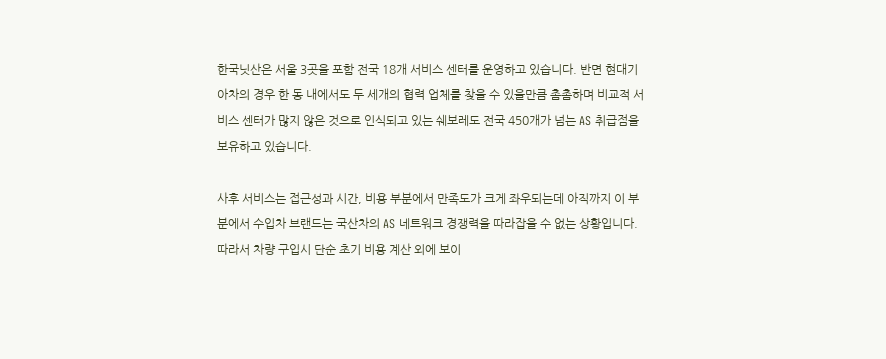한국닛산은 서울 3곳을 포함 전국 18개 서비스 센터를 운영하고 있습니다. 반면 현대기아차의 경우 한 동 내에서도 두 세개의 협력 업체를 찾을 수 있을만큼 촘촘하며 비교적 서비스 센터가 많지 않은 것으로 인식되고 있는 쉐보레도 전국 450개가 넘는 AS 취급점을 보유하고 있습니다.

사후 서비스는 접근성과 시간, 비용 부분에서 만족도가 크게 좌우되는데 아직까지 이 부분에서 수입차 브랜드는 국산차의 AS 네트워크 경쟁력을 따라잡을 수 없는 상황입니다. 따라서 차량 구입시 단순 초기 비용 계산 외에 보이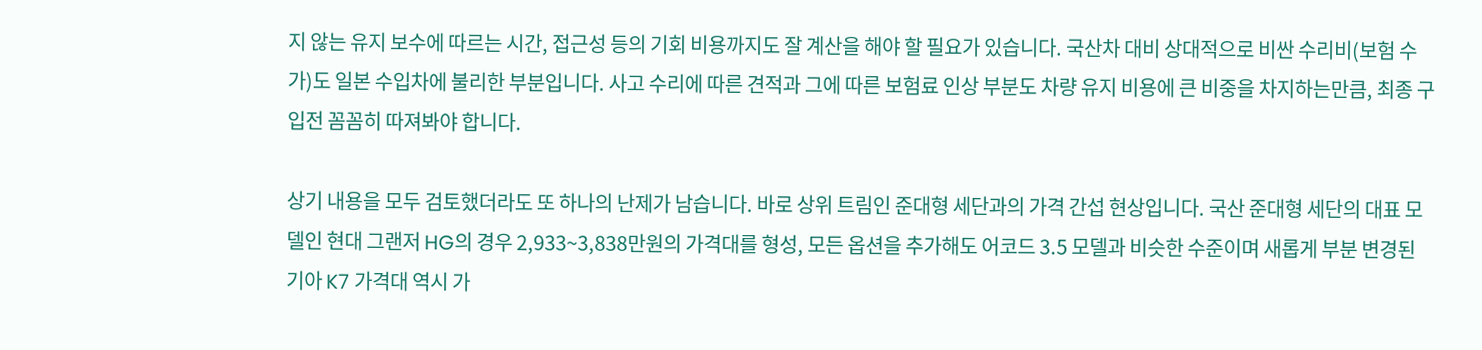지 않는 유지 보수에 따르는 시간, 접근성 등의 기회 비용까지도 잘 계산을 해야 할 필요가 있습니다. 국산차 대비 상대적으로 비싼 수리비(보험 수가)도 일본 수입차에 불리한 부분입니다. 사고 수리에 따른 견적과 그에 따른 보험료 인상 부분도 차량 유지 비용에 큰 비중을 차지하는만큼, 최종 구입전 꼼꼼히 따져봐야 합니다.

상기 내용을 모두 검토했더라도 또 하나의 난제가 남습니다. 바로 상위 트림인 준대형 세단과의 가격 간섭 현상입니다. 국산 준대형 세단의 대표 모델인 현대 그랜저 HG의 경우 2,933~3,838만원의 가격대를 형성, 모든 옵션을 추가해도 어코드 3.5 모델과 비슷한 수준이며 새롭게 부분 변경된 기아 K7 가격대 역시 가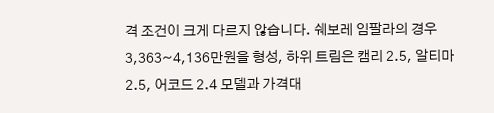격 조건이 크게 다르지 않습니다. 쉐보레 임팔라의 경우 3,363~4,136만원을 형성, 하위 트림은 캠리 2.5, 알티마 2.5, 어코드 2.4 모델과 가격대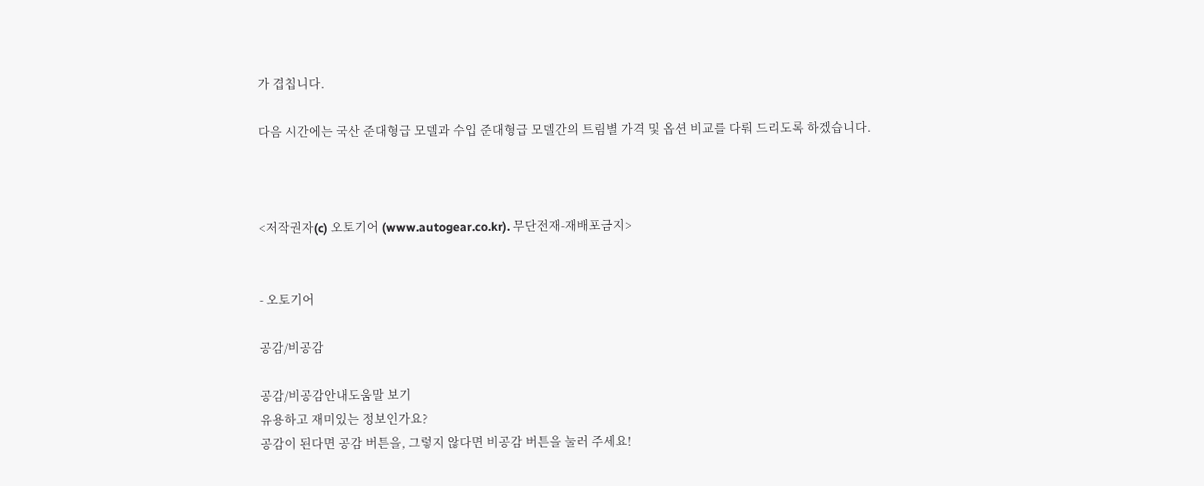가 겹칩니다.

다음 시간에는 국산 준대형급 모델과 수입 준대형급 모델간의 트림별 가격 및 옵션 비교를 다뤄 드리도록 하겠습니다.



<저작권자(c) 오토기어 (www.autogear.co.kr). 무단전재-재배포금지>


- 오토기어

공감/비공감

공감/비공감안내도움말 보기
유용하고 재미있는 정보인가요?
공감이 된다면 공감 버튼을, 그렇지 않다면 비공감 버튼을 눌러 주세요!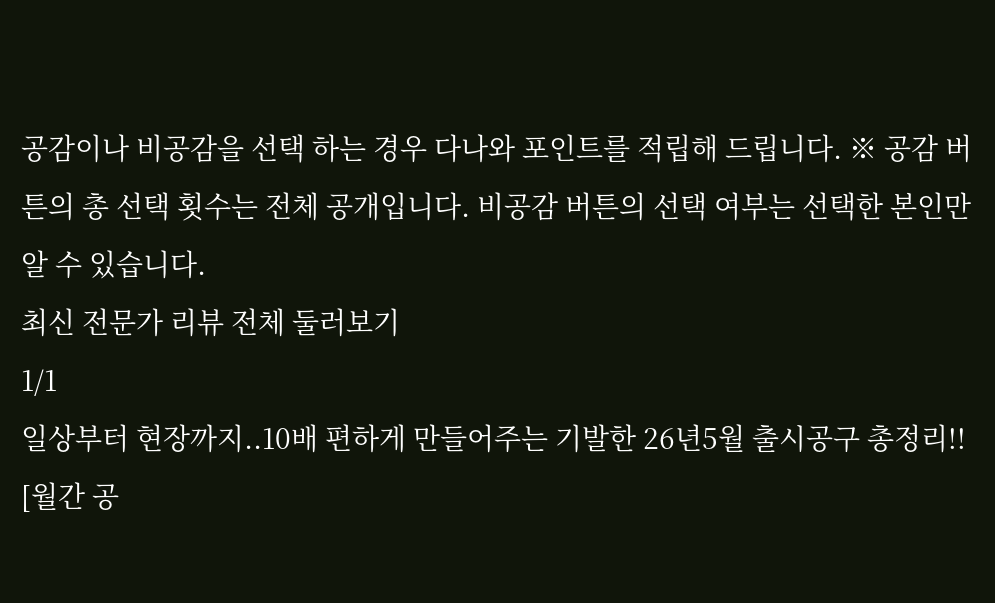공감이나 비공감을 선택 하는 경우 다나와 포인트를 적립해 드립니다. ※ 공감 버튼의 총 선택 횟수는 전체 공개입니다. 비공감 버튼의 선택 여부는 선택한 본인만 알 수 있습니다.
최신 전문가 리뷰 전체 둘러보기
1/1
일상부터 현장까지..10배 편하게 만들어주는 기발한 26년5월 출시공구 총정리!! [월간 공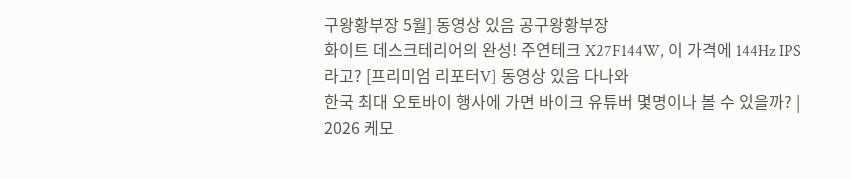구왕황부장 5월] 동영상 있음 공구왕황부장
화이트 데스크테리어의 완성! 주연테크 X27F144W, 이 가격에 144Hz IPS라고? [프리미엄 리포터V] 동영상 있음 다나와
한국 최대 오토바이 행사에 가면 바이크 유튜버 몇명이나 볼 수 있을까? | 2026 케모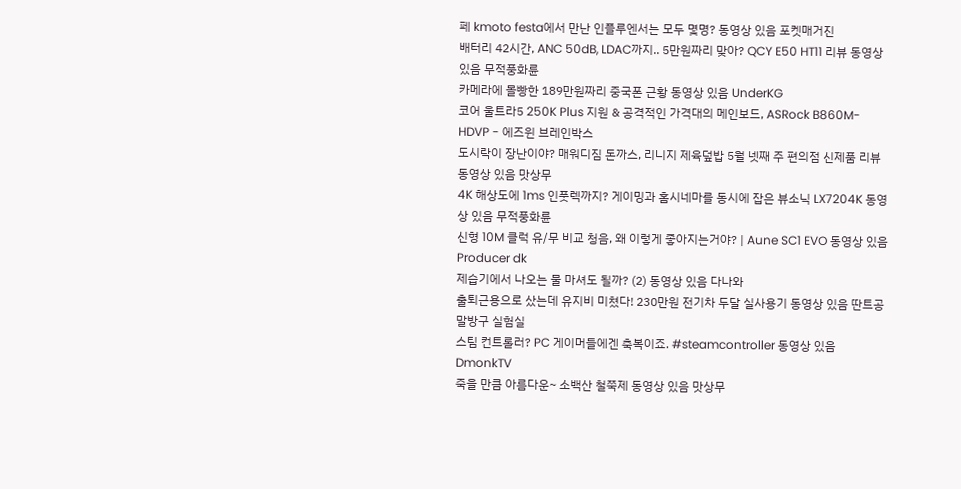페 kmoto festa에서 만난 인플루엔서는 모두 몇명? 동영상 있음 포켓매거진
배터리 42시간, ANC 50dB, LDAC까지.. 5만원짜리 맞아? QCY E50 HT11 리뷰 동영상 있음 무적풍화륜
카메라에 몰빵한 189만원짜리 중국폰 근황 동영상 있음 UnderKG
코어 울트라5 250K Plus 지원 & 공격적인 가격대의 메인보드, ASRock B860M-HDVP - 에즈윈 브레인박스
도시락이 장난이야? 매워디짐 돈까스, 리니지 제육덮밥 5월 넷째 주 편의점 신제품 리뷰 동영상 있음 맛상무
4K 해상도에 1ms 인풋렉까지? 게이밍과 홈시네마를 동시에 잡은 뷰소닉 LX7204K 동영상 있음 무적풍화륜
신형 10M 클럭 유/무 비교 청음, 왜 이렇게 좋아지는거야? | Aune SC1 EVO 동영상 있음 Producer dk
제습기에서 나오는 물 마셔도 될까? (2) 동영상 있음 다나와
출퇴근용으로 샀는데 유지비 미쳤다! 230만원 전기차 두달 실사용기 동영상 있음 딴트공 말방구 실험실
스팀 컨트롤러? PC 게이머들에겐 축복이죠. #steamcontroller 동영상 있음 DmonkTV
죽을 만큼 아름다운~ 소백산 철쭉제 동영상 있음 맛상무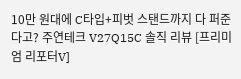10만 원대에 C타입+피벗 스탠드까지 다 퍼준다고? 주연테크 V27Q15C 솔직 리뷰 [프리미엄 리포터V]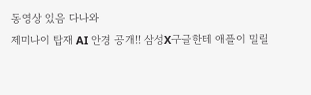동영상 있음 다나와
제미나이 탑재 AI 안경 공개!! 삼성X구글한테 애플이 밀릴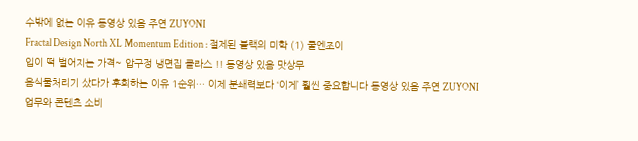수밖에 없는 이유 동영상 있음 주연 ZUYONI
Fractal Design North XL Momentum Edition : 절제된 블랙의 미학 (1) 쿨엔조이
입이 떡 벌어지는 가격~ 압구정 냉면집 클라스 !! 동영상 있음 맛상무
음식물처리기 샀다가 후회하는 이유 1순위… 이제 분쇄력보다 ‘이게’ 훨씬 중요합니다 동영상 있음 주연 ZUYONI
업무와 콘텐츠 소비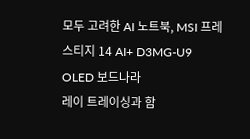모두 고려한 AI 노트북, MSI 프레스티지 14 AI+ D3MG-U9 OLED 보드나라
레이 트레이싱과 함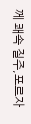께 쾌속 질주,포르자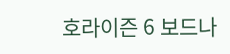호라이즌 6 보드나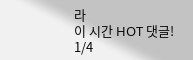라
이 시간 HOT 댓글!
1/4